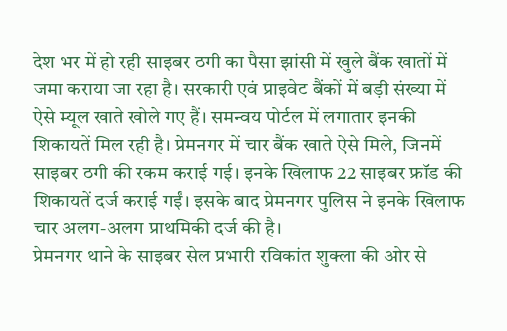देश भर में हो रही साइबर ठगी का पैसा झांसी में खुले बैंक खातों में जमा कराया जा रहा है। सरकारी एवं प्राइवेट बैंकों में बड़ी संख्या में ऐसे म्यूल खाते खोले गए हैं। समन्वय पोर्टल में लगातार इनकी शिकायतें मिल रही है। प्रेमनगर में चार बैंक खाते ऐसे मिले, जिनमें साइबर ठगी की रकम कराई गई। इनके खिलाफ 22 साइबर फ्रॉड की शिकायतें दर्ज कराई गईं। इसके बाद प्रेमनगर पुलिस ने इनके खिलाफ चार अलग-अलग प्राथमिकी दर्ज की है।
प्रेमनगर थाने के साइबर सेल प्रभारी रविकांत शुक्ला की ओर से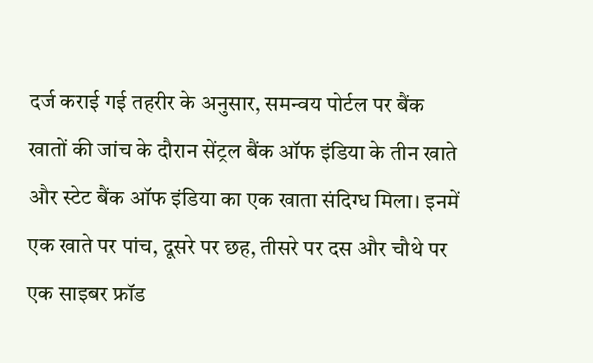दर्ज कराई गई तहरीर के अनुसार, समन्वय पोर्टल पर बैंक खातों की जांच के दौरान सेंट्रल बैंक ऑफ इंडिया के तीन खाते और स्टेट बैंक ऑफ इंडिया का एक खाता संदिग्ध मिला। इनमें एक खाते पर पांच, दूसरे पर छह, तीसरे पर दस और चौथे पर एक साइबर फ्रॉड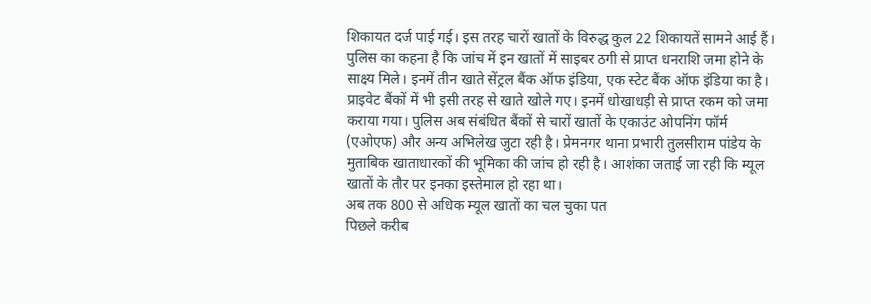शिकायत दर्ज पाई गई। इस तरह चारों खातों के विरुद्ध कुल 22 शिकायतें सामने आई हैं। पुलिस का कहना है कि जांच में इन खातों में साइबर ठगी से प्राप्त धनराशि जमा होने के साक्ष्य मिले। इनमें तीन खाते सेंट्रल बैंक ऑफ इंडिया, एक स्टेट बैंक ऑफ इंडिया का है। प्राइवेट बैंकों में भी इसी तरह से खाते खोले गए। इनमें धोखाधड़ी से प्राप्त रकम को जमा कराया गया। पुलिस अब संबंधित बैंकों से चारों खातों के एकाउंट ओपनिंग फॉर्म (एओएफ) और अन्य अभिलेख जुटा रही है। प्रेमनगर थाना प्रभारी तुलसीराम पांडेय के मुताबिक खाताधारकों की भूमिका की जांच हो रही है। आशंका जताई जा रही कि म्यूल खातों के तौर पर इनका इस्तेमाल हो रहा था।
अब तक 800 से अधिक म्यूल खातों का चल चुका पत
पिछले करीब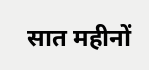सात महीनों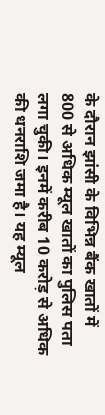के दौरान झांसी के विभिन्न बैंक खातों में 800 से अधिक म्यूल खातों का पुलिस पता लगा चुकी। इनमें करीब 10 करोड़ से अधिक की धनराशि जमा है। यह म्यूल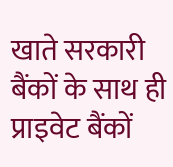खाते सरकारी बैंकों के साथ ही प्राइवेट बैंकों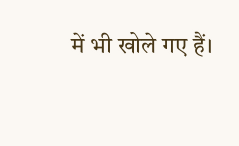में भी खोले गए हैं।